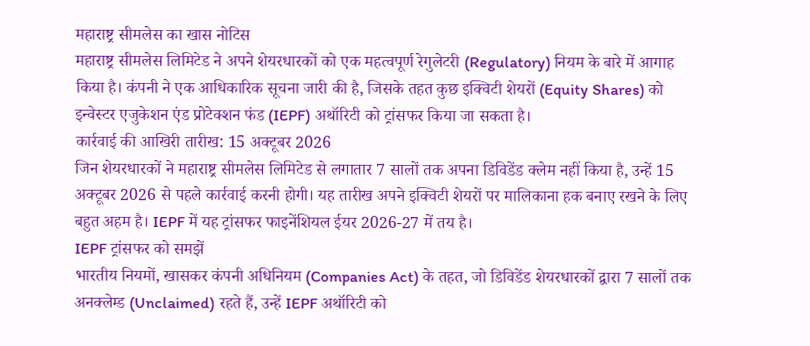महाराष्ट्र सीमलेस का खास नोटिस
महाराष्ट्र सीमलेस लिमिटेड ने अपने शेयरधारकों को एक महत्वपूर्ण रेगुलेटरी (Regulatory) नियम के बारे में आगाह किया है। कंपनी ने एक आधिकारिक सूचना जारी की है, जिसके तहत कुछ इक्विटी शेयरों (Equity Shares) को इन्वेस्टर एजुकेशन एंड प्रोटेक्शन फंड (IEPF) अथॉरिटी को ट्रांसफर किया जा सकता है।
कार्रवाई की आखिरी तारीख: 15 अक्टूबर 2026
जिन शेयरधारकों ने महाराष्ट्र सीमलेस लिमिटेड से लगातार 7 सालों तक अपना डिविडेंड क्लेम नहीं किया है, उन्हें 15 अक्टूबर 2026 से पहले कार्रवाई करनी होगी। यह तारीख अपने इक्विटी शेयरों पर मालिकाना हक बनाए रखने के लिए बहुत अहम है। IEPF में यह ट्रांसफर फाइनेंशियल ईयर 2026-27 में तय है।
IEPF ट्रांसफर को समझें
भारतीय नियमों, खासकर कंपनी अधिनियम (Companies Act) के तहत, जो डिविडेंड शेयरधारकों द्वारा 7 सालों तक अनक्लेम्ड (Unclaimed) रहते हैं, उन्हें IEPF अथॉरिटी को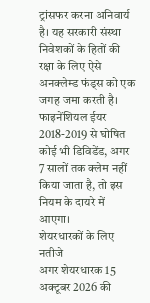ट्रांसफर करना अनिवार्य है। यह सरकारी संस्था निवेशकों के हितों की रक्षा के लिए ऐसे अनक्लेम्ड फंड्स को एक जगह जमा करती है। फाइनेंशियल ईयर 2018-2019 से घोषित कोई भी डिविडेंड, अगर 7 सालों तक क्लेम नहीं किया जाता है, तो इस नियम के दायरे में आएगा।
शेयरधारकों के लिए नतीजे
अगर शेयरधारक 15 अक्टूबर 2026 की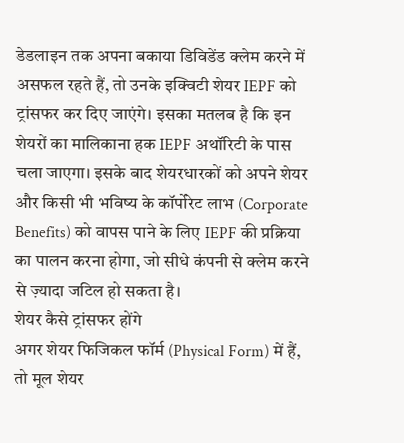डेडलाइन तक अपना बकाया डिविडेंड क्लेम करने में असफल रहते हैं, तो उनके इक्विटी शेयर IEPF को ट्रांसफर कर दिए जाएंगे। इसका मतलब है कि इन शेयरों का मालिकाना हक IEPF अथॉरिटी के पास चला जाएगा। इसके बाद शेयरधारकों को अपने शेयर और किसी भी भविष्य के कॉर्पोरेट लाभ (Corporate Benefits) को वापस पाने के लिए IEPF की प्रक्रिया का पालन करना होगा, जो सीधे कंपनी से क्लेम करने से ज़्यादा जटिल हो सकता है।
शेयर कैसे ट्रांसफर होंगे
अगर शेयर फिजिकल फॉर्म (Physical Form) में हैं, तो मूल शेयर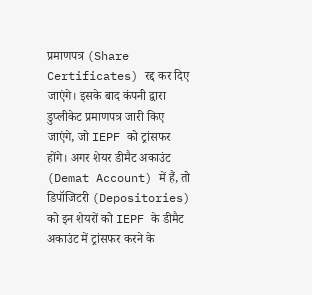प्रमाणपत्र (Share Certificates) रद्द कर दिए जाएंगे। इसके बाद कंपनी द्वारा डुप्लीकेट प्रमाणपत्र जारी किए जाएंगे, जो IEPF को ट्रांसफर होंगे। अगर शेयर डीमैट अकाउंट (Demat Account) में हैं, तो डिपॉजिटरी (Depositories) को इन शेयरों को IEPF के डीमैट अकाउंट में ट्रांसफर करने के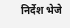निर्देश भेजे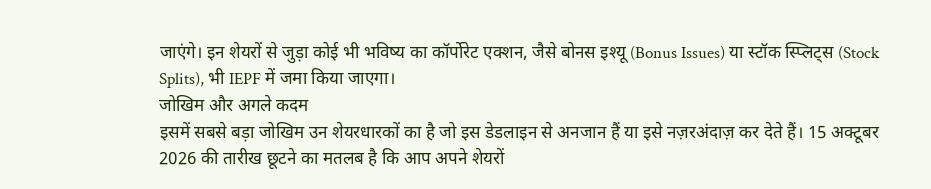जाएंगे। इन शेयरों से जुड़ा कोई भी भविष्य का कॉर्पोरेट एक्शन, जैसे बोनस इश्यू (Bonus Issues) या स्टॉक स्प्लिट्स (Stock Splits), भी IEPF में जमा किया जाएगा।
जोखिम और अगले कदम
इसमें सबसे बड़ा जोखिम उन शेयरधारकों का है जो इस डेडलाइन से अनजान हैं या इसे नज़रअंदाज़ कर देते हैं। 15 अक्टूबर 2026 की तारीख छूटने का मतलब है कि आप अपने शेयरों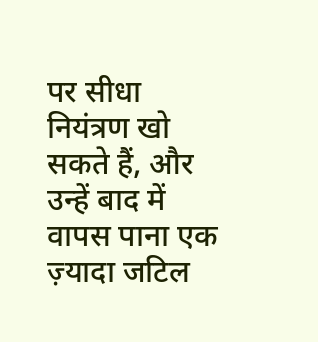पर सीधा नियंत्रण खो सकते हैं, और उन्हें बाद में वापस पाना एक ज़्यादा जटिल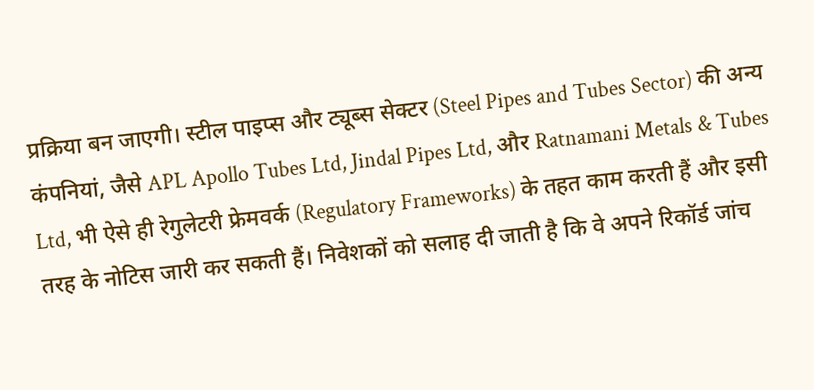प्रक्रिया बन जाएगी। स्टील पाइप्स और ट्यूब्स सेक्टर (Steel Pipes and Tubes Sector) की अन्य कंपनियां, जैसे APL Apollo Tubes Ltd, Jindal Pipes Ltd, और Ratnamani Metals & Tubes Ltd, भी ऐसे ही रेगुलेटरी फ्रेमवर्क (Regulatory Frameworks) के तहत काम करती हैं और इसी तरह के नोटिस जारी कर सकती हैं। निवेशकों को सलाह दी जाती है कि वे अपने रिकॉर्ड जांच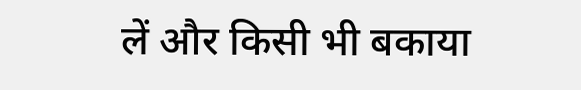लें और किसी भी बकाया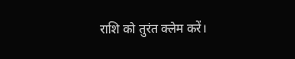राशि को तुरंत क्लेम करें।